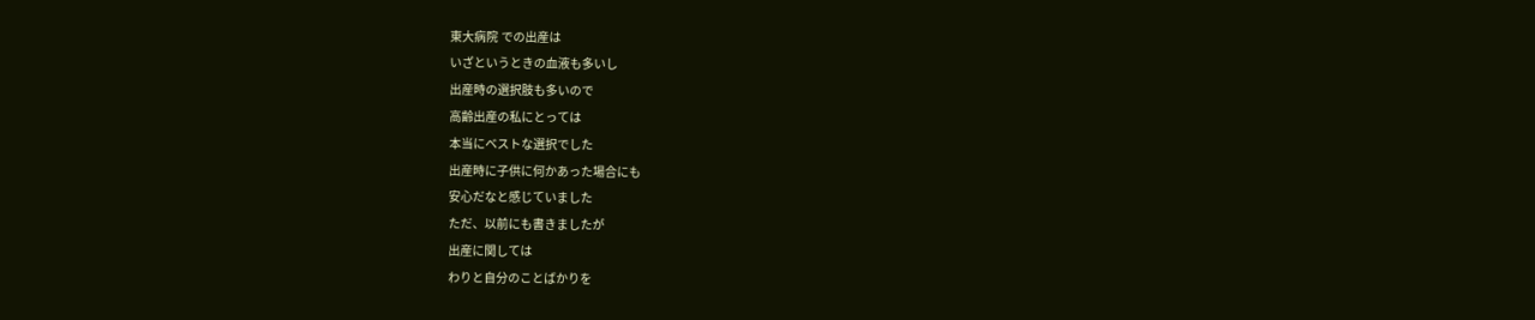東大病院 での出産は
いざというときの血液も多いし
出産時の選択肢も多いので
高齢出産の私にとっては
本当にベストな選択でした
出産時に子供に何かあった場合にも
安心だなと感じていました
ただ、以前にも書きましたが
出産に関しては
わりと自分のことばかりを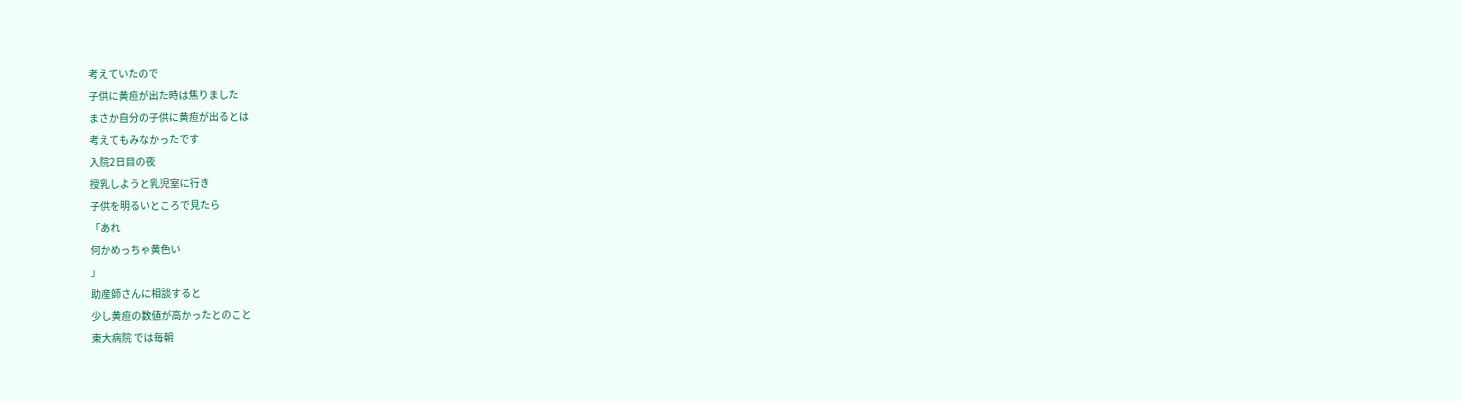考えていたので
子供に黄疸が出た時は焦りました
まさか自分の子供に黄疸が出るとは
考えてもみなかったです
入院2日目の夜
授乳しようと乳児室に行き
子供を明るいところで見たら
「あれ
何かめっちゃ黄色い
」
助産師さんに相談すると
少し黄疸の数値が高かったとのこと
東大病院 では毎朝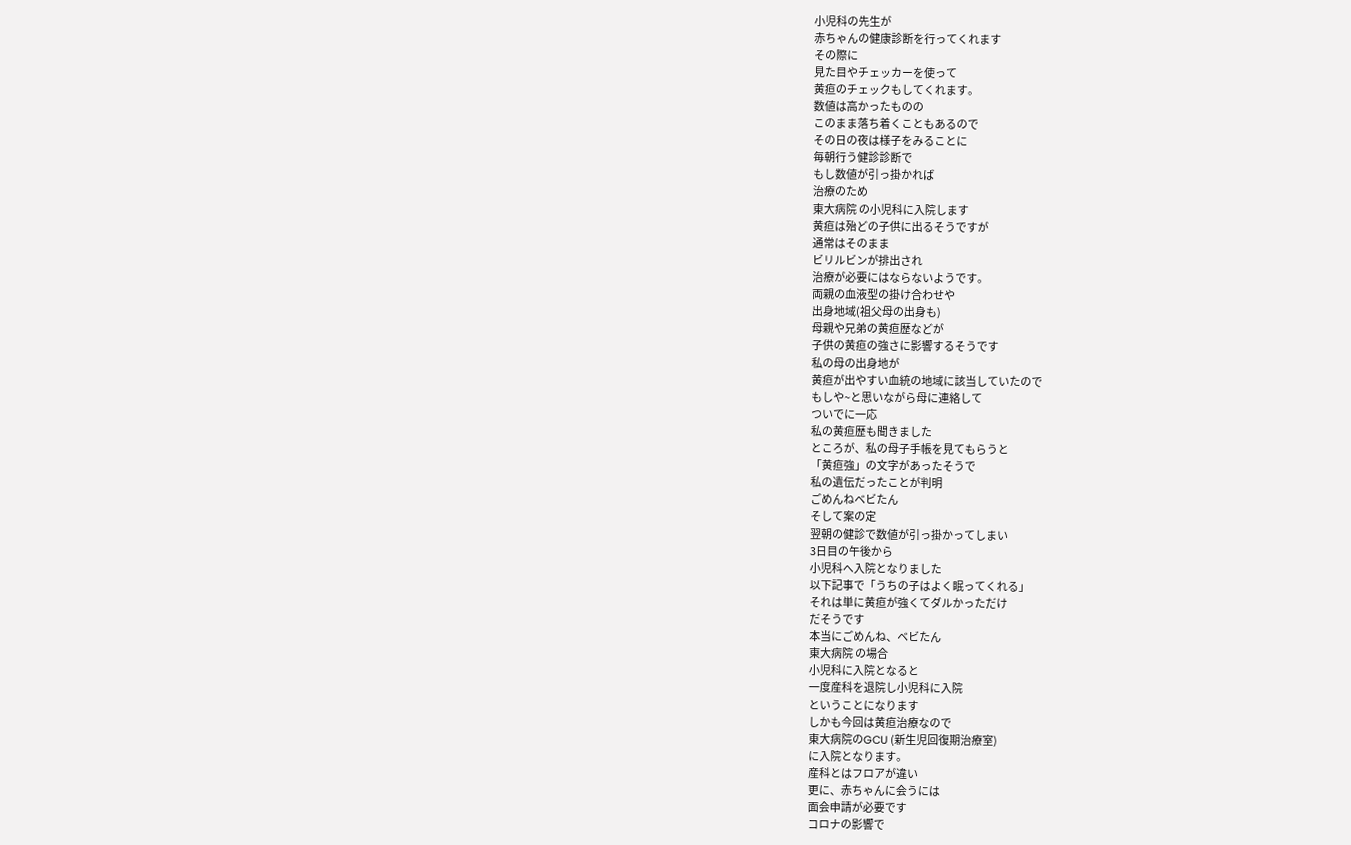小児科の先生が
赤ちゃんの健康診断を行ってくれます
その際に
見た目やチェッカーを使って
黄疸のチェックもしてくれます。
数値は高かったものの
このまま落ち着くこともあるので
その日の夜は様子をみることに
毎朝行う健診診断で
もし数値が引っ掛かれば
治療のため
東大病院 の小児科に入院します
黄疸は殆どの子供に出るそうですが
通常はそのまま
ビリルビンが排出され
治療が必要にはならないようです。
両親の血液型の掛け合わせや
出身地域(祖父母の出身も)
母親や兄弟の黄疸歴などが
子供の黄疸の強さに影響するそうです
私の母の出身地が
黄疸が出やすい血統の地域に該当していたので
もしや~と思いながら母に連絡して
ついでに一応
私の黄疸歴も聞きました
ところが、私の母子手帳を見てもらうと
「黄疸強」の文字があったそうで
私の遺伝だったことが判明
ごめんねベビたん
そして案の定
翌朝の健診で数値が引っ掛かってしまい
3日目の午後から
小児科へ入院となりました
以下記事で「うちの子はよく眠ってくれる」
それは単に黄疸が強くてダルかっただけ
だそうです
本当にごめんね、ベビたん
東大病院 の場合
小児科に入院となると
一度産科を退院し小児科に入院
ということになります
しかも今回は黄疸治療なので
東大病院のGCU (新生児回復期治療室)
に入院となります。
産科とはフロアが違い
更に、赤ちゃんに会うには
面会申請が必要です
コロナの影響で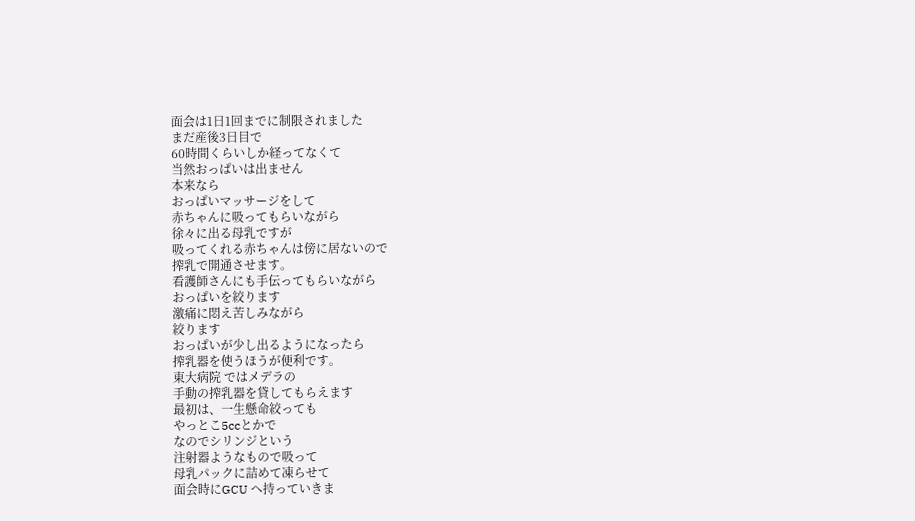面会は1日1回までに制限されました
まだ産後3日目で
60時間くらいしか経ってなくて
当然おっぱいは出ません
本来なら
おっぱいマッサージをして
赤ちゃんに吸ってもらいながら
徐々に出る母乳ですが
吸ってくれる赤ちゃんは傍に居ないので
搾乳で開通させます。
看護師さんにも手伝ってもらいながら
おっぱいを絞ります
激痛に悶え苦しみながら
絞ります
おっぱいが少し出るようになったら
搾乳器を使うほうが便利です。
東大病院 ではメデラの
手動の搾乳器を貸してもらえます
最初は、一生懸命絞っても
やっとこ5ccとかで
なのでシリンジという
注射器ようなもので吸って
母乳パックに詰めて凍らせて
面会時にGCU へ持っていきま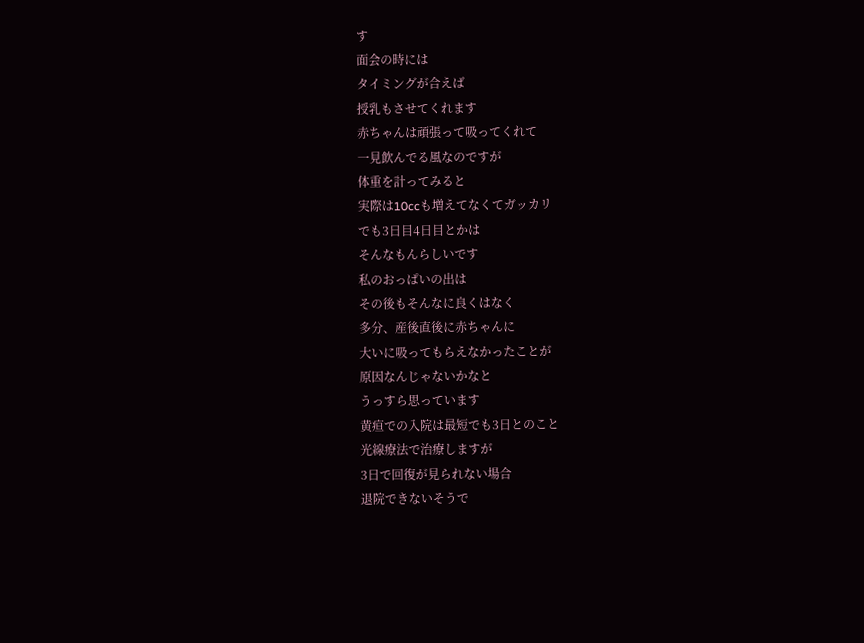す
面会の時には
タイミングが合えば
授乳もさせてくれます
赤ちゃんは頑張って吸ってくれて
一見飲んでる風なのですが
体重を計ってみると
実際は10ccも増えてなくてガッカリ
でも3日目4日目とかは
そんなもんらしいです
私のおっぱいの出は
その後もそんなに良くはなく
多分、産後直後に赤ちゃんに
大いに吸ってもらえなかったことが
原因なんじゃないかなと
うっすら思っています
黄疸での入院は最短でも3日とのこと
光線療法で治療しますが
3日で回復が見られない場合
退院できないそうで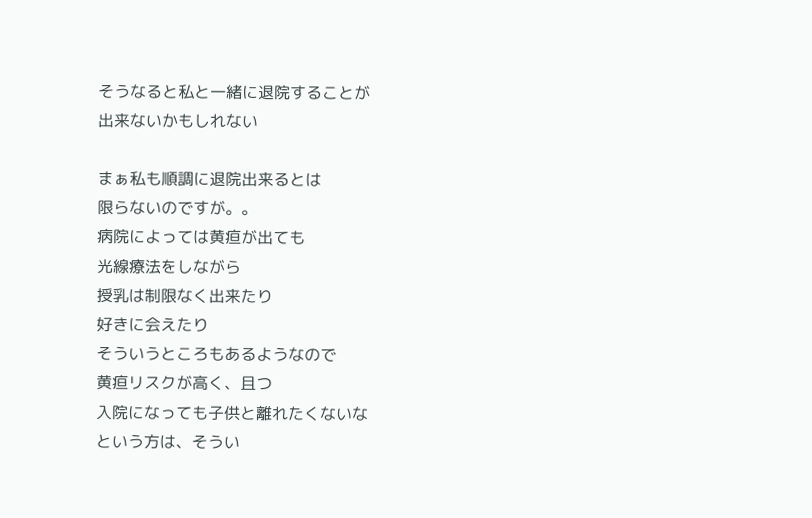そうなると私と一緒に退院することが
出来ないかもしれない

まぁ私も順調に退院出来るとは
限らないのですが。。
病院によっては黄疸が出ても
光線療法をしながら
授乳は制限なく出来たり
好きに会えたり
そういうところもあるようなので
黄疸リスクが高く、且つ
入院になっても子供と離れたくないな
という方は、そうい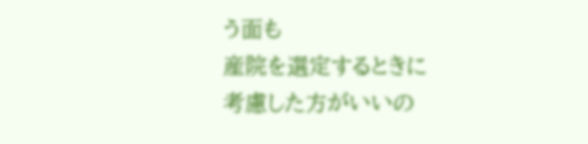う面も
産院を選定するときに
考慮した方がいいの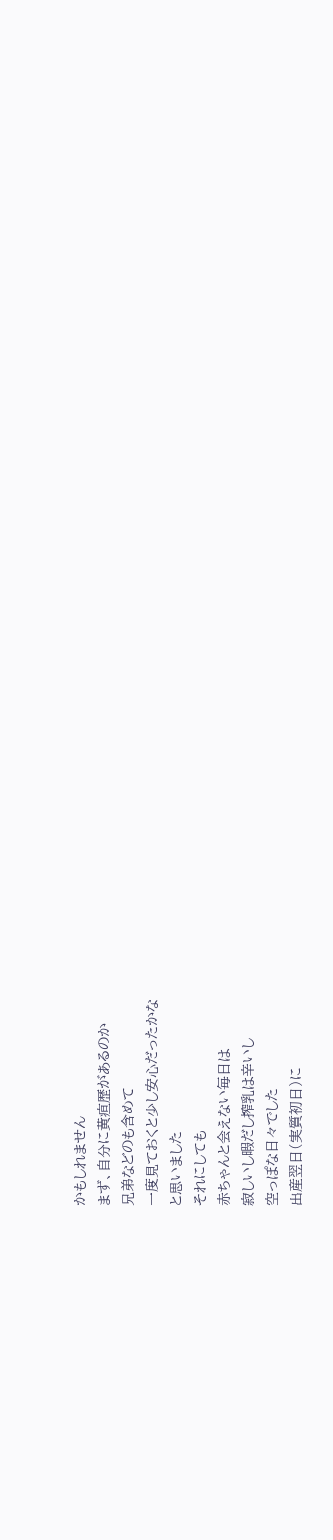かもしれません
まず、自分に黄疸歴があるのか
兄弟などのも含めて
一度見ておくと少し安心だったかな
と思いました
それにしても
赤ちゃんと会えない毎日は
寂しいし暇だし搾乳は辛いし
空っぽな日々でした
出産翌日(実質初日)に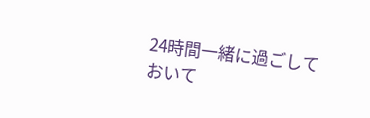24時間一緒に過ごしておいて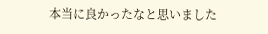本当に良かったなと思いました